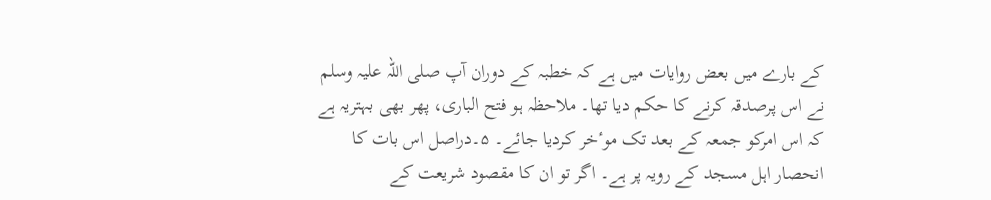کے بارے میں بعض روایات میں ہے کہ خطبہ کے دوران آپ صلی اللہ علیہ وسلم نے اس پرصدقہ کرنے کا حکم دیا تھا۔ ملاحظہ ہو فتح الباری، پھر بھی بہتریہ ہے کہ اس امرکو جمعہ کے بعد تک موٴخر کردیا جائے۔ ۵۔دراصل اس بات کا انحصار اہل مسجد کے رویہ پر ہے۔ اگر تو ان کا مقصود شریعت کے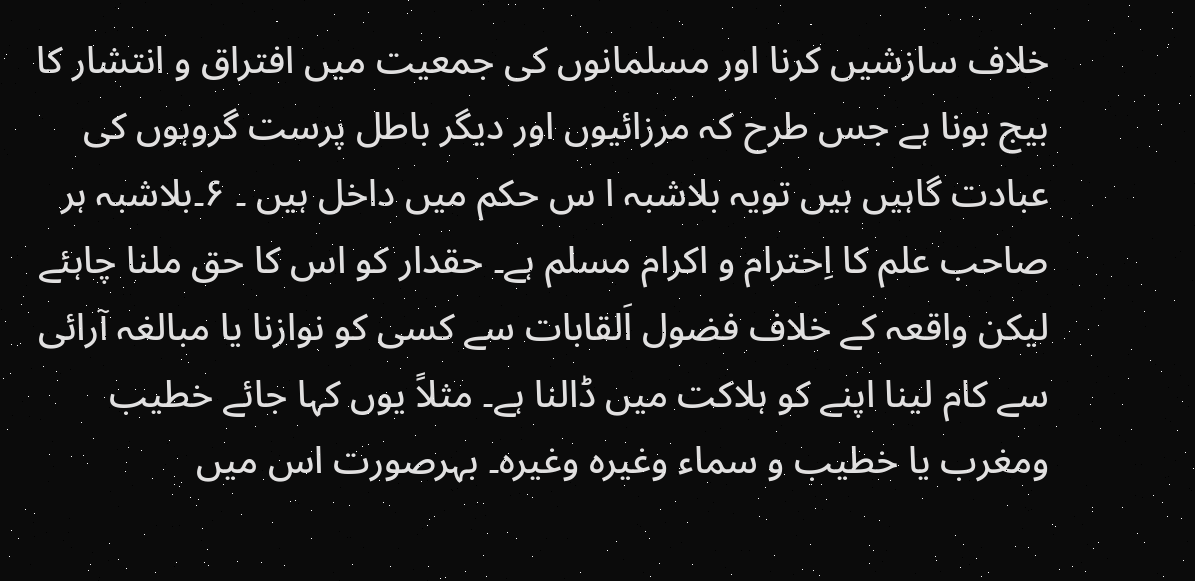خلاف سازشیں کرنا اور مسلمانوں کی جمعیت میں افتراق و انتشار کا بیج بونا ہے جس طرح کہ مرزائیوں اور دیگر باطل پرست گروہوں کی عبادت گاہیں ہیں تویہ بلاشبہ ا س حکم میں داخل ہیں ۔ ۶۔بلاشبہ ہر صاحب علم کا اِحترام و اکرام مسلم ہے۔ حقدار کو اس کا حق ملنا چاہئے لیکن واقعہ کے خلاف فضول اَلقابات سے کسی کو نوازنا یا مبالغہ آرائی سے کام لینا اپنے کو ہلاکت میں ڈالنا ہے۔ مثلاً یوں کہا جائے خطیب ومغرب یا خطیب و سماء وغیرہ وغیرہ۔ بہرصورت اس میں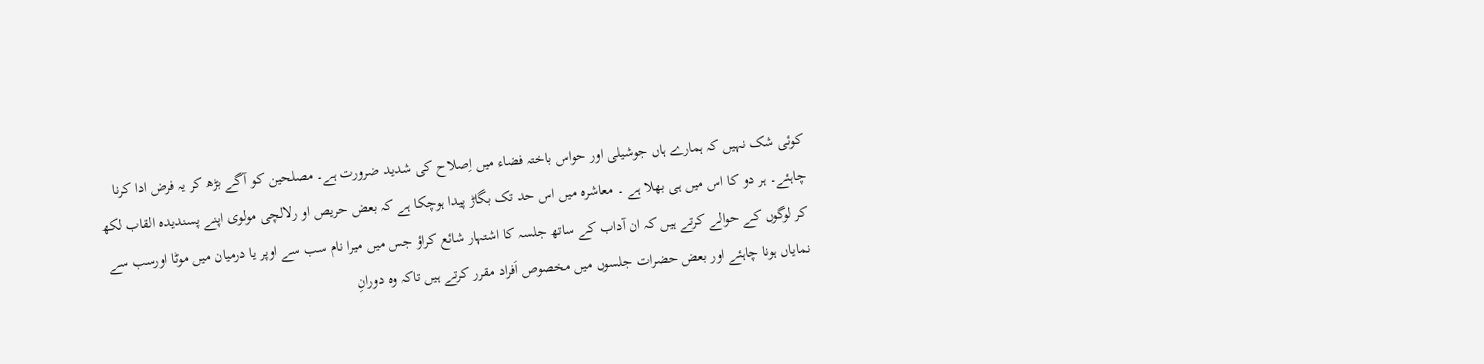کوئی شک نہیں کہ ہمارے ہاں جوشیلی اور حواس باختہ فضاء میں اِصلاح کی شدید ضرورت ہے۔ مصلحین کو آگے بڑھ کر یہ فرض ادا کرنا چاہئے۔ ہر دو کا اس میں ہی بھلا ہے ۔ معاشرہ میں اس حد تک بگاڑ پیدا ہوچکا ہے کہ بعض حریص او رلالچی مولوی اپنے پسندیدہ القاب لکھ کر لوگوں کے حوالے کرتے ہیں کہ ان آداب کے ساتھ جلسہ کا اشتہار شائع کراؤ جس میں میرا نام سب سے اوپر یا درمیان میں موٹا اورسب سے نمایاں ہونا چاہئے اور بعض حضرات جلسوں میں مخصوص اَفراد مقرر کرتے ہیں تاکہ وہ دورانِ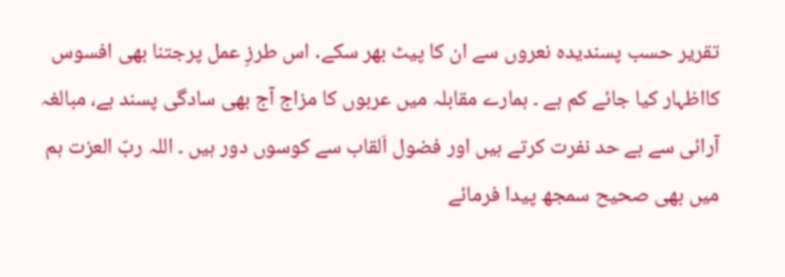تقریر حسب پسندیدہ نعروں سے ان کا پیٹ بھر سکے․ اس طرزِ عمل پرجتنا بھی افسوس کااظہار کیا جائے کم ہے ۔ ہمارے مقابلہ میں عربوں کا مزاج آج بھی سادگی پسند ہے، مبالغہ آرائی سے بے حد نفرت کرتے ہیں اور فضول اَلقاب سے کوسوں دور ہیں ۔ اللہ ربّ العزت ہم میں بھی صحیح سمجھ پیدا فرمائے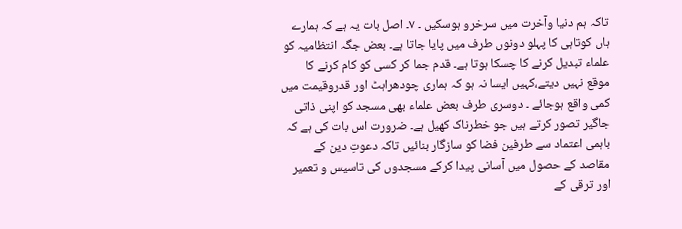تاکہ ہم دنیا وآخرت میں سرخرو ہوسکیں ۔ ۷۔ اصل بات یہ ہے کہ ہمارے ہاں کوتاہی کا پہلو دونوں طرف میں پایا جاتا ہے۔ بعض جگہ انتظامیہ کو علماء تبدیل کرنے کا چسکا ہوتا ہے۔ قدم جما کر کسی کو کام کرنے کا موقع نہیں دیتے،کہیں ایسا نہ ہو کہ ہماری چودھراہٹ اور قدروقیمت میں کمی واقع ہوجائے ۔ دوسری طرف بعض علماء بھی مسجد کو اپنی ذاتی جاگیر تصور کرتے ہیں جو خطرناک کھیل ہے۔ ضرورت اس بات کی ہے کہ باہمی اعتماد سے طرفین فضا کو سازگار بنائیں تاکہ دعوتِ دین کے مقاصد کے حصول میں آسانی پیدا کرکے مسجدوں کی تاسیس و تعمیر اور ترقی کے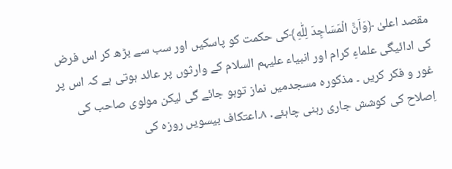مقصد اعلیٰ ﴿وَاَنَّ الْمَسَاجِدَ لِلّٰهِ﴾کی حکمت کو پاسکیں اور سب سے بڑھ کر اس فرض کی ادائیگی علماءِ کرام اور انبیاء علیہم السلام کے وارثوں پر عائد ہوتی ہے کہ اس پر غور و فکر کریں ۔ مذکورہ مسجدمیں نماز توہو جائے گی لیکن مولوی صاحب کی اِصلاح کی کوشش جاری رہنی چاہئے․ ۸۔اعتکاف بیسویں روزہ کی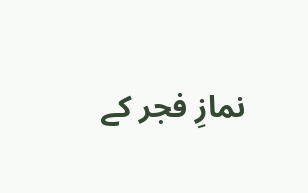نمازِ فجر کے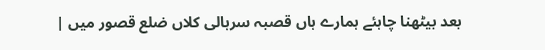بعد بیٹھنا چاہئے ہمارے ہاں قصبہ سرہالی کلاں ضلع قصور میں |